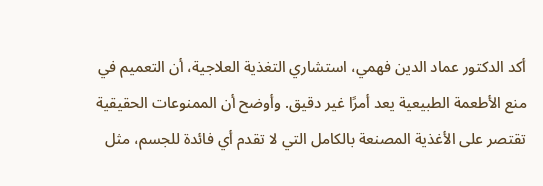أكد الدكتور عماد الدين فهمي، استشاري التغذية العلاجية، أن التعميم في منع الأطعمة الطبيعية يعد أمرًا غير دقيق. وأوضح أن الممنوعات الحقيقية تقتصر على الأغذية المصنعة بالكامل التي لا تقدم أي فائدة للجسم، مثل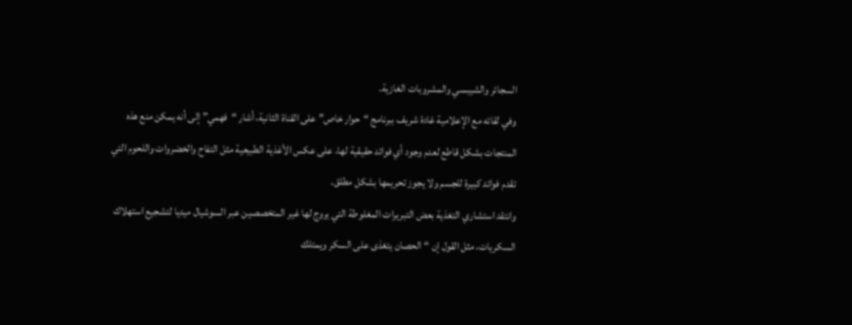السجائر والشيبسي والمشروبات الغازية.
وفي لقائه مع الإعلامية غادة شريف ببرنامج “حوار خاص” على القناة الثانية، أشار “فهمي” إلى أنه يمكن منع هذه المنتجات بشكل قاطع لعدم وجود أي فوائد حقيقية لها، على عكس الأغذية الطبيعية مثل التفاح والخضروات واللحوم التي تقدم فوائد كبيرة للجسم ولا يجوز تحريمها بشكل مطلق.
وانتقد استشاري التغذية بعض التبريرات المغلوطة التي يروج لها غير المتخصصين عبر السوشيال ميديا لتشجيع استهلاك السكريات، مثل القول إن “الحصان يتغذى على السكر ويمتلك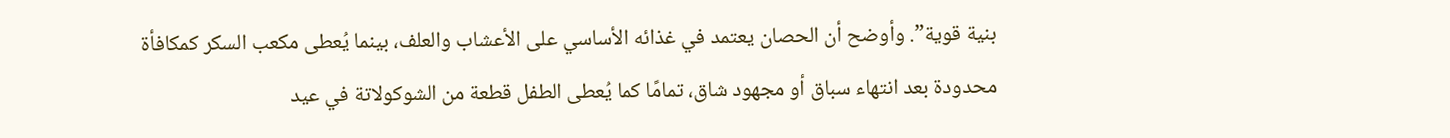بنية قوية”. وأوضح أن الحصان يعتمد في غذائه الأساسي على الأعشاب والعلف، بينما يُعطى مكعب السكر كمكافأة محدودة بعد انتهاء سباق أو مجهود شاق، تمامًا كما يُعطى الطفل قطعة من الشوكولاتة في عيد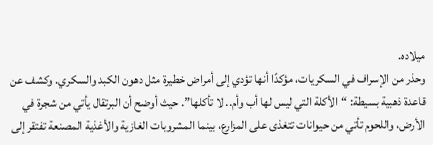ميلاده.
وحذر من الإسراف في السكريات، مؤكدًا أنها تؤدي إلى أمراض خطيرة مثل دهون الكبد والسكري. وكشف عن قاعدة ذهبية بسيطة: “الأكلة التي ليس لها أب وأم.. لا تأكلها”. حيث أوضح أن البرتقال يأتي من شجرة في الأرض، واللحوم تأتي من حيوانات تتغذى على المزارع، بينما المشروبات الغازية والأغذية المصنعة تفتقر إلى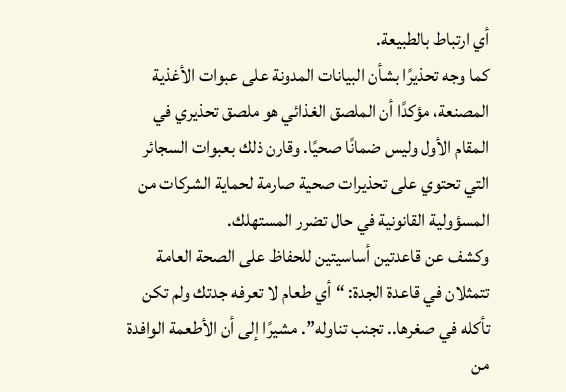أي ارتباط بالطبيعة.
كما وجه تحذيرًا بشأن البيانات المدونة على عبوات الأغذية المصنعة، مؤكدًا أن الملصق الغذائي هو ملصق تحذيري في المقام الأول وليس ضمانًا صحيًا. وقارن ذلك بعبوات السجائر التي تحتوي على تحذيرات صحية صارمة لحماية الشركات من المسؤولية القانونية في حال تضرر المستهلك.
وكشف عن قاعدتين أساسيتين للحفاظ على الصحة العامة تتمثلان في قاعدة الجدة: “أي طعام لا تعرفه جدتك ولم تكن تأكله في صغرها.. تجنب تناوله”. مشيرًا إلى أن الأطعمة الوافدة من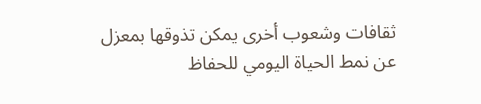ثقافات وشعوب أخرى يمكن تذوقها بمعزل عن نمط الحياة اليومي للحفاظ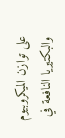على توازن الميكروبيوم والبكتيريا النافعة في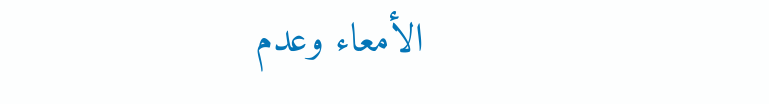الأمعاء وعدم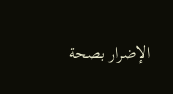الإضرار بصحة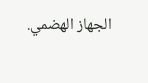الجهاز الهضمي.